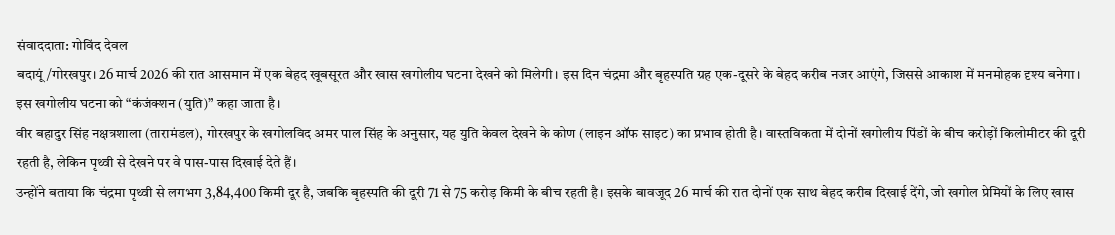संवाददाता: गोविंद देवल
बदायूं/गोरखपुर। 26 मार्च 2026 की रात आसमान में एक बेहद खूबसूरत और खास खगोलीय घटना देखने को मिलेगी। इस दिन चंद्रमा और बृहस्पति ग्रह एक-दूसरे के बेहद करीब नजर आएंगे, जिससे आकाश में मनमोहक दृश्य बनेगा। इस खगोलीय घटना को “कंजंक्शन (युति)” कहा जाता है।
वीर बहादुर सिंह नक्षत्रशाला (तारामंडल), गोरखपुर के खगोलविद अमर पाल सिंह के अनुसार, यह युति केवल देखने के कोण (लाइन ऑफ साइट) का प्रभाव होती है। वास्तविकता में दोनों खगोलीय पिंडों के बीच करोड़ों किलोमीटर की दूरी रहती है, लेकिन पृथ्वी से देखने पर वे पास-पास दिखाई देते हैं।
उन्होंने बताया कि चंद्रमा पृथ्वी से लगभग 3,84,400 किमी दूर है, जबकि बृहस्पति की दूरी 71 से 75 करोड़ किमी के बीच रहती है। इसके बावजूद 26 मार्च की रात दोनों एक साथ बेहद करीब दिखाई देंगे, जो खगोल प्रेमियों के लिए खास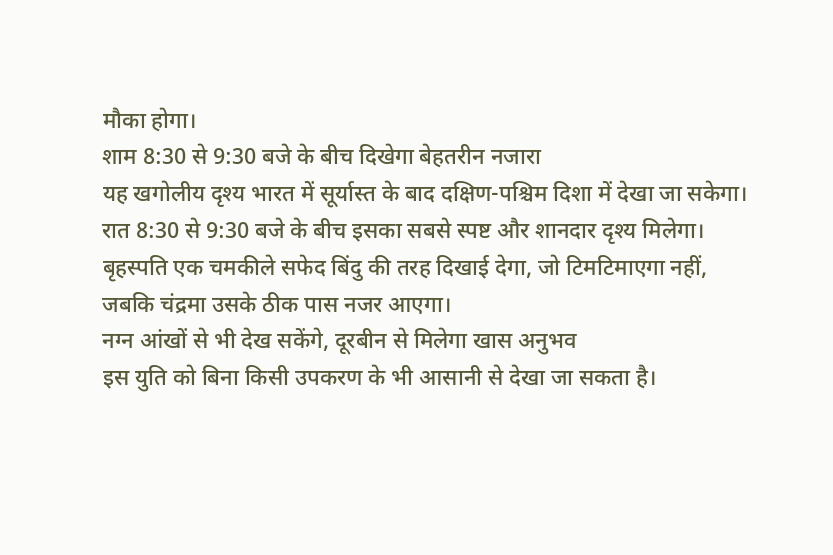मौका होगा।
शाम 8:30 से 9:30 बजे के बीच दिखेगा बेहतरीन नजारा
यह खगोलीय दृश्य भारत में सूर्यास्त के बाद दक्षिण-पश्चिम दिशा में देखा जा सकेगा। रात 8:30 से 9:30 बजे के बीच इसका सबसे स्पष्ट और शानदार दृश्य मिलेगा। बृहस्पति एक चमकीले सफेद बिंदु की तरह दिखाई देगा, जो टिमटिमाएगा नहीं, जबकि चंद्रमा उसके ठीक पास नजर आएगा।
नग्न आंखों से भी देख सकेंगे, दूरबीन से मिलेगा खास अनुभव
इस युति को बिना किसी उपकरण के भी आसानी से देखा जा सकता है।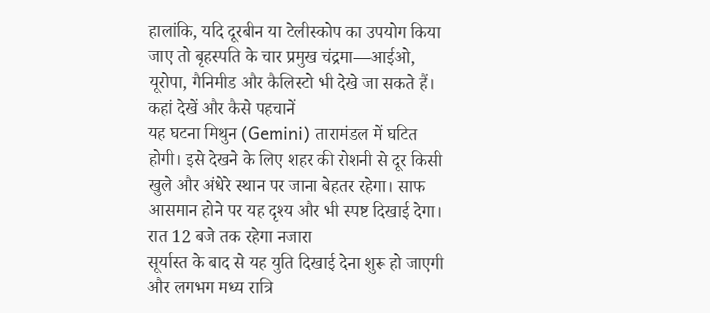हालांकि, यदि दूरबीन या टेलीस्कोप का उपयोग किया जाए तो बृहस्पति के चार प्रमुख चंद्रमा—आईओ, यूरोपा, गैनिमीड और कैलिस्टो भी देखे जा सकते हैं।
कहां देखें और कैसे पहचानें
यह घटना मिथुन (Gemini) तारामंडल में घटित होगी। इसे देखने के लिए शहर की रोशनी से दूर किसी खुले और अंधेरे स्थान पर जाना बेहतर रहेगा। साफ आसमान होने पर यह दृश्य और भी स्पष्ट दिखाई देगा।
रात 12 बजे तक रहेगा नजारा
सूर्यास्त के बाद से यह युति दिखाई देना शुरू हो जाएगी और लगभग मध्य रात्रि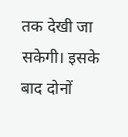तक देखी जा सकेगी। इसके बाद दोनों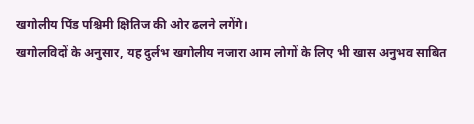खगोलीय पिंड पश्चिमी क्षितिज की ओर ढलने लगेंगे।
खगोलविदों के अनुसार, यह दुर्लभ खगोलीय नजारा आम लोगों के लिए भी खास अनुभव साबित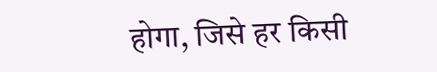होगा, जिसे हर किसी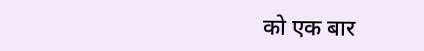को एक बार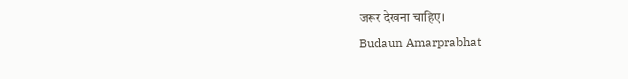जरूर देखना चाहिए।
Budaun Amarprabhat